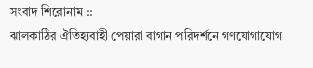সংবাদ শিরোনাম ::
ঝালকাঠির ঐতিহ্যবাহী পেয়ারা বাগান পরিদর্শনে গণযোগাযোগ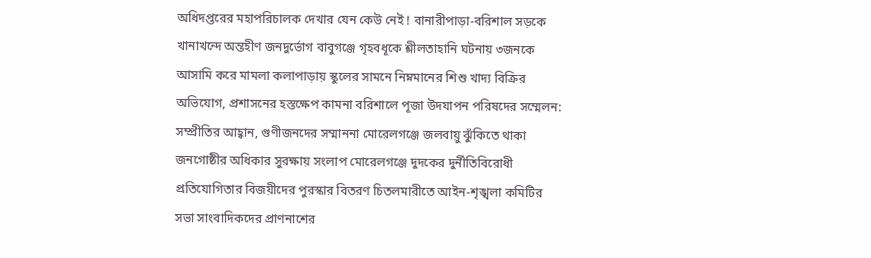অধিদপ্তরের মহাপরিচালক দেখার যেন কেউ নেই ! বানারীপাড়া-বরিশাল সড়কে খানাখন্দে অন্তহীণ জনদুর্ভোগ বাবুগঞ্জে গৃহবধূকে শ্লীলতাহানি ঘটনায় ৩জনকে আসামি করে মামলা কলাপাড়ায় স্কুলের সামনে নিম্নমানের শিশু খাদ্য বিক্রির অভিযোগ, প্রশাসনের হস্তক্ষেপ কামনা বরিশালে পূজা উদযাপন পরিষদের সম্মেলন: সম্প্রীতির আহ্বান, গুণীজনদের সম্মাননা মোরেলগঞ্জে জলবায়ু ঝুঁকিতে থাকা জনগোষ্ঠীর অধিকার সুরক্ষায় সংলাপ মোরেলগঞ্জে দুদকের দুর্নীতিবিরোধী প্রতিযোগিতার বিজয়ীদের পুরস্কার বিতরণ চিতলমারীতে আইন-শৃঙ্খলা কমিটির সভা সাংবাদিকদের প্রাণনাশের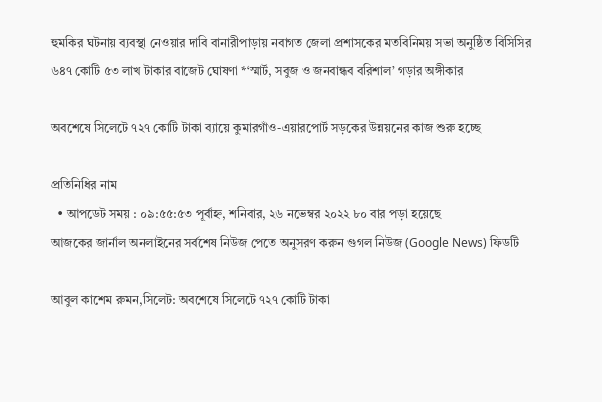হুমকির ঘটনায় ব্যবস্থা নেওয়ার দাবি বানারীপাড়ায় নবাগত জেলা প্রশাসকের মতবিনিময় সভা অনুষ্ঠিত বিসিসির ৬৪৭ কোটি ৫৩ লাখ টাকার বাজেট ঘোষণা *‘স্মার্ট, সবুজ ও জনবান্ধব বরিশাল’ গড়ার অঙ্গীকার

অবশেষে সিলেটে ৭২৭ কোটি টাকা ব্যায়ে কুমারগাঁও-এয়ারপোর্ট সড়কের উন্নয়নের কাজ শুরু হচ্ছে

প্রতিনিধির নাম
  • আপডেট সময় : ০৯:৫৫:৫৩ পূর্বাহ্ন, শনিবার, ২৬ নভেম্বর ২০২২ ৮০ বার পড়া হয়েছে
আজকের জার্নাল অনলাইনের সর্বশেষ নিউজ পেতে অনুসরণ করুন গুগল নিউজ (Google News) ফিডটি

আবুল কাশেম রুমন,সিলেট: অবশেষে সিলেটে ৭২৭ কোটি টাকা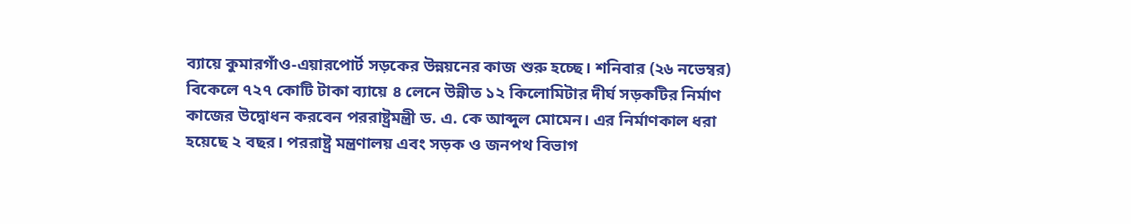ব্যায়ে কুমারগাঁও-এয়ারপোর্ট সড়কের উন্নয়নের কাজ শুরু হচ্ছে। শনিবার (২৬ নভেম্বর) বিকেলে ৭২৭ কোটি টাকা ব্যায়ে ৪ লেনে উন্নীত ১২ কিলোমিটার দীর্ঘ সড়কটির নির্মাণ কাজের উদ্বোধন করবেন পররাষ্ট্রমন্ত্রী ড. এ. কে আব্দুল মোমেন। এর নির্মাণকাল ধরা হয়েছে ২ বছর। পররাষ্ট্র মন্ত্রণালয় এবং সড়ক ও জনপথ বিভাগ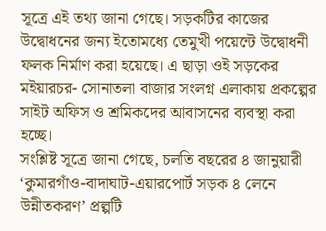সূত্রে এই তথ্য জানা গেছে। সড়কটির কাজের উদ্বোধনের জন্য ইতোমধ্যে তেমুখী পয়েন্টে উদ্বোধনী ফলক নির্মাণ করা হয়েছে। এ ছাড়া ওই সড়কের মইয়ারচর- সোনাতলা বাজার সংলগ্ন এলাকায় প্রকল্পের সাইট অফিস ও শ্রমিকদের আবাসনের ব্যবস্থা করা হচ্ছে।
সংশ্লিষ্ট সূত্রে জানা গেছে, চলতি বছরের ৪ জানুয়ারী ‘কুমারগাঁও-বাদাঘাট-এয়ারপোর্ট সড়ক ৪ লেনে উন্নীতকরণ’ প্রল্পটি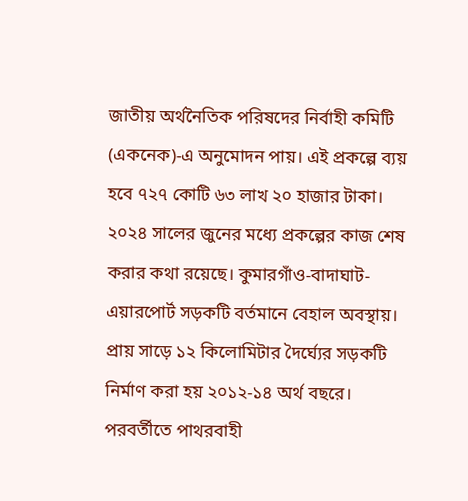জাতীয় অর্থনৈতিক পরিষদের নির্বাহী কমিটি (একনেক)-এ অনুমোদন পায়। এই প্রকল্পে ব্যয় হবে ৭২৭ কোটি ৬৩ লাখ ২০ হাজার টাকা। ২০২৪ সালের জুনের মধ্যে প্রকল্পের কাজ শেষ করার কথা রয়েছে। কুমারগাঁও-বাদাঘাট-এয়ারপোর্ট সড়কটি বর্তমানে বেহাল অবস্থায়। প্রায় সাড়ে ১২ কিলোমিটার দৈর্ঘ্যের সড়কটি নির্মাণ করা হয় ২০১২-১৪ অর্থ বছরে। পরবর্তীতে পাথরবাহী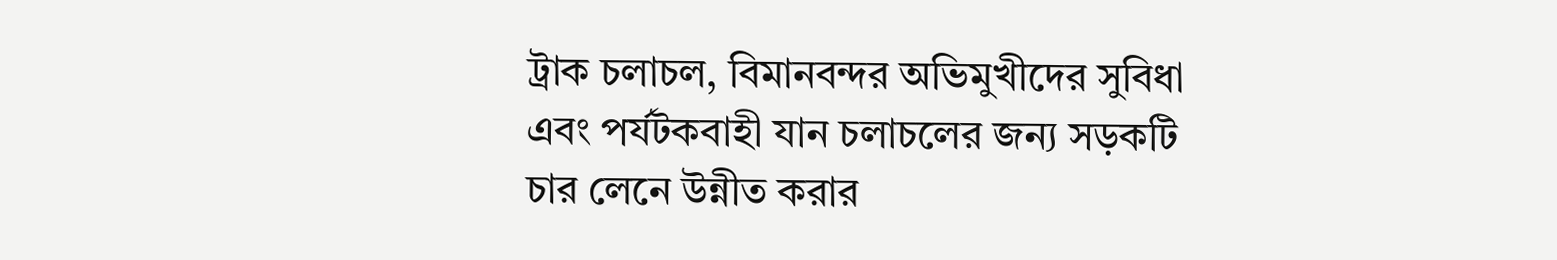ট্রাক চলাচল, বিমানবন্দর অভিমুখীদের সুবিধা এবং পর্যটকবাহী যান চলাচলের জন্য সড়কটি চার লেনে উন্নীত করার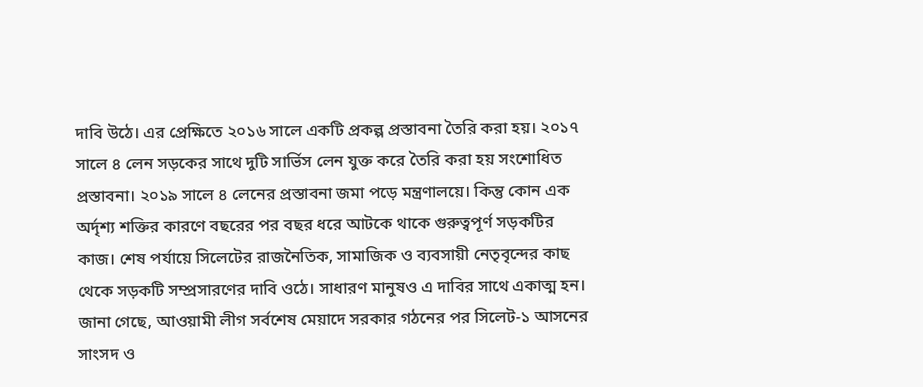দাবি উঠে। এর প্রেক্ষিতে ২০১৬ সালে একটি প্রকল্প প্রস্তাবনা তৈরি করা হয়। ২০১৭ সালে ৪ লেন সড়কের সাথে দুটি সার্ভিস লেন যুক্ত করে তৈরি করা হয় সংশোধিত প্রস্তাবনা। ২০১৯ সালে ৪ লেনের প্রস্তাবনা জমা পড়ে মন্ত্রণালয়ে। কিন্তু কোন এক অর্দৃশ্য শক্তির কারণে বছরের পর বছর ধরে আটকে থাকে গুরুত্বপূর্ণ সড়কটির কাজ। শেষ পর্যায়ে সিলেটের রাজনৈতিক, সামাজিক ও ব্যবসায়ী নেতৃবৃন্দের কাছ থেকে সড়কটি সম্প্রসারণের দাবি ওঠে। সাধারণ মানুষও এ দাবির সাথে একাত্ম হন।
জানা গেছে, আওয়ামী লীগ সর্বশেষ মেয়াদে সরকার গঠনের পর সিলেট-১ আসনের সাংসদ ও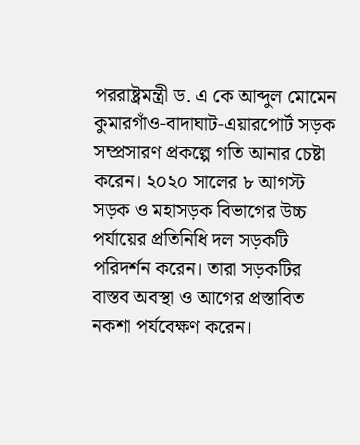পররাষ্ট্রমন্ত্রী ড. এ কে আব্দুল মোমেন কুমারগাঁও-বাদাঘাট-এয়ারপোর্ট সড়ক সম্প্রসারণ প্রকল্পে গতি আনার চেষ্টা করেন। ২০২০ সালের ৮ আগস্ট সড়ক ও মহাসড়ক বিভাগের উচ্চ পর্যায়ের প্রতিনিধি দল সড়কটি পরিদর্শন করেন। তারা সড়কটির বাস্তব অবস্থা ও আগের প্রস্তাবিত নকশা পর্যবেক্ষণ করেন।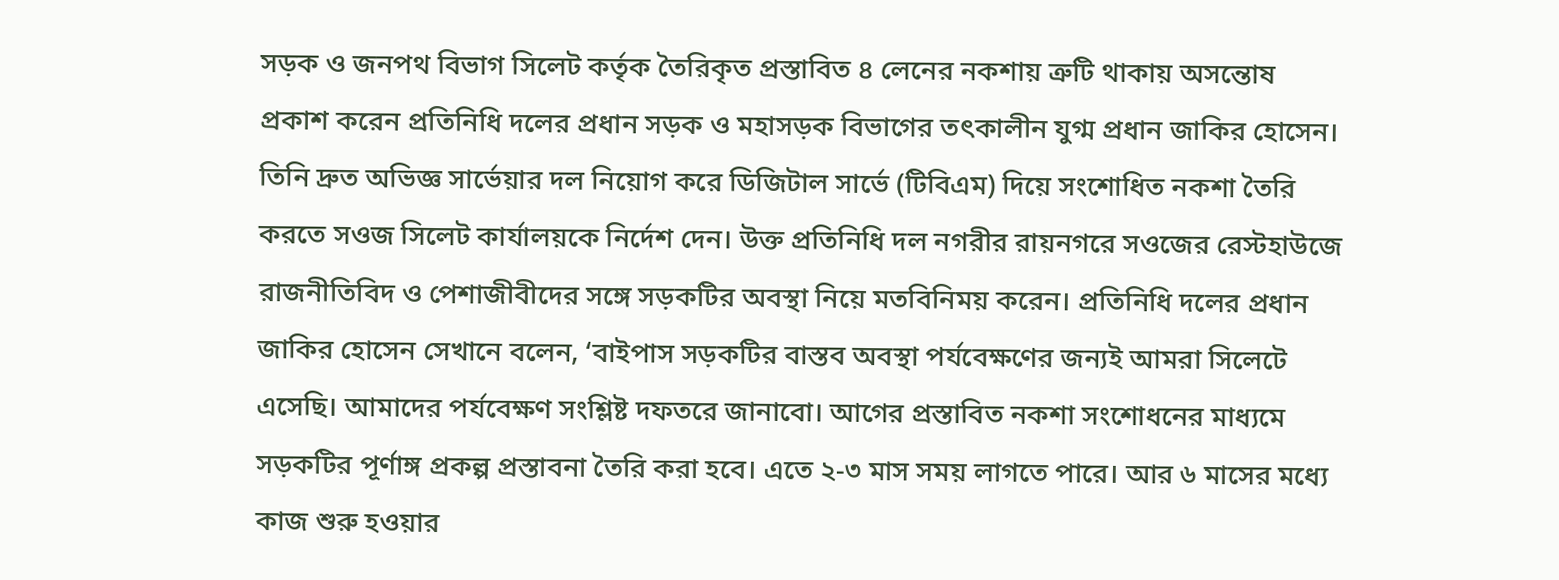সড়ক ও জনপথ বিভাগ সিলেট কর্তৃক তৈরিকৃত প্রস্তাবিত ৪ লেনের নকশায় ত্রুটি থাকায় অসন্তোষ প্রকাশ করেন প্রতিনিধি দলের প্রধান সড়ক ও মহাসড়ক বিভাগের তৎকালীন যুগ্ম প্রধান জাকির হোসেন। তিনি দ্রুত অভিজ্ঞ সার্ভেয়ার দল নিয়োগ করে ডিজিটাল সার্ভে (টিবিএম) দিয়ে সংশোধিত নকশা তৈরি করতে সওজ সিলেট কার্যালয়কে নির্দেশ দেন। উক্ত প্রতিনিধি দল নগরীর রায়নগরে সওজের রেস্টহাউজে রাজনীতিবিদ ও পেশাজীবীদের সঙ্গে সড়কটির অবস্থা নিয়ে মতবিনিময় করেন। প্রতিনিধি দলের প্রধান জাকির হোসেন সেখানে বলেন, ‘বাইপাস সড়কটির বাস্তব অবস্থা পর্যবেক্ষণের জন্যই আমরা সিলেটে এসেছি। আমাদের পর্যবেক্ষণ সংশ্লিষ্ট দফতরে জানাবো। আগের প্রস্তাবিত নকশা সংশোধনের মাধ্যমে সড়কটির পূর্ণাঙ্গ প্রকল্প প্রস্তাবনা তৈরি করা হবে। এতে ২-৩ মাস সময় লাগতে পারে। আর ৬ মাসের মধ্যে কাজ শুরু হওয়ার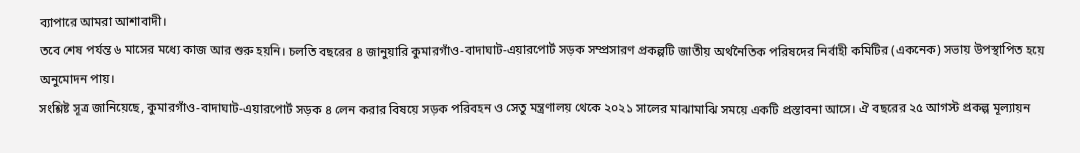ব্যাপারে আমরা আশাবাদী।
তবে শেষ পর্যন্ত ৬ মাসের মধ্যে কাজ আর শুরু হয়নি। চলতি বছরের ৪ জানুয়ারি কুমারগাঁও-বাদাঘাট-এয়ারপোর্ট সড়ক সম্প্রসারণ প্রকল্পটি জাতীয় অর্থনৈতিক পরিষদের নির্বাহী কমিটির (একনেক) সভায় উপস্থাপিত হয়ে অনুমোদন পায়।
সংশ্লিষ্ট সূত্র জানিয়েছে, কুমারগাঁও-বাদাঘাট-এয়ারপোর্ট সড়ক ৪ লেন করার বিষয়ে সড়ক পরিবহন ও সেতু মন্ত্রণালয় থেকে ২০২১ সালের মাঝামাঝি সময়ে একটি প্রস্তাবনা আসে। ঐ বছরের ২৫ আগস্ট প্রকল্প মূল্যায়ন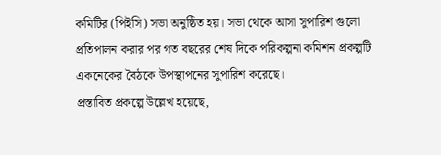কমিটির (পিইসি) সভা অনুষ্ঠিত হয়। সভা থেকে আসা সুপারিশ গুলো প্রতিপালন করার পর গত বছরের শেষ দিকে পরিকল্পনা কমিশন প্রকল্পটি একনেকের বৈঠকে উপস্থাপনের সুপারিশ করেছে।
প্রস্তাবিত প্রকল্পে উল্লেখ হয়েছে,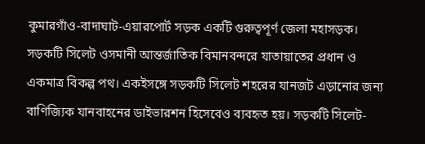কুমারগাঁও-বাদাঘাট-এয়ারপোর্ট সড়ক একটি গুরুত্বপূর্ণ জেলা মহাসড়ক। সড়কটি সিলেট ওসমানী আন্তর্জাতিক বিমানবন্দরে যাতায়াতের প্রধান ও একমাত্র বিকল্প পথ। একইসঙ্গে সড়কটি সিলেট শহরের যানজট এড়ানোর জন্য বাণিজ্যিক যানবাহনের ডাইভারশন হিসেবেও ব্যবহৃত হয়। সড়কটি সিলেট-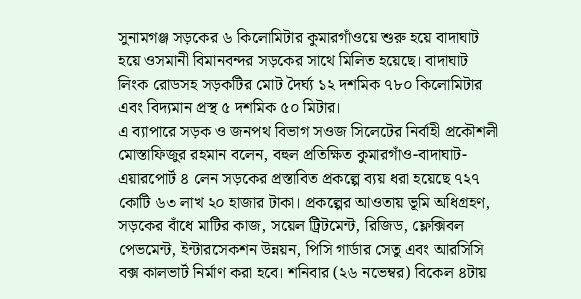সুনামগঞ্জ সড়কের ৬ কিলোমিটার কুমারগাঁওয়ে শুরু হয়ে বাদাঘাট হয়ে ওসমানী বিমানবন্দর সড়কের সাথে মিলিত হয়েছে। বাদাঘাট লিংক রোডসহ সড়কটির মোট দৈর্ঘ্য ১২ দশমিক ৭৮০ কিলোমিটার এবং বিদ্যমান প্রস্থ ৫ দশমিক ৫০ মিটার।
এ ব্যাপারে সড়ক ও জনপথ বিভাগ সওজ সিলেটের নির্বাহী প্রকৌশলী মোস্তাফিজুর রহমান বলেন, বহুল প্রতিক্ষিত কুমারগাঁও-বাদাঘাট-এয়ারপোর্ট ৪ লেন সড়কের প্রস্তাবিত প্রকল্পে ব্যয় ধরা হয়েছে ৭২৭ কোটি ৬৩ লাখ ২০ হাজার টাকা। প্রকল্পের আওতায় ভূমি অধিগ্রহণ, সড়কের বাঁধে মাটির কাজ, সয়েল ট্রিটমেন্ট, রিজিড, ফ্লেক্সিবল পেভমেন্ট, ইন্টারসেকশন উন্নয়ন, পিসি গার্ডার সেতু এবং আরসিসি বক্স কালভার্ট নির্মাণ করা হবে। শনিবার (২৬ নভেম্বর) বিকেল ৪টায়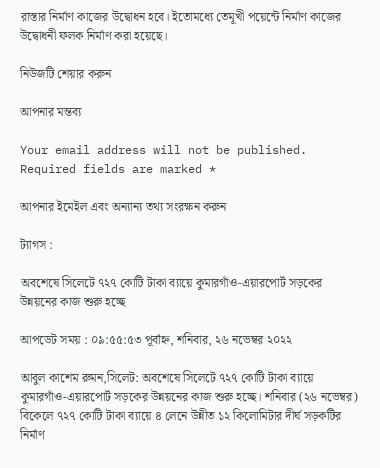রাস্তার নির্মাণ কাজের উদ্বোধন হবে। ইতোমধ্যে তেমূখী পয়েন্টে নির্মাণ কাজের উদ্বোধনী ফলক নির্মাণ করা হয়েছে।

নিউজটি শেয়ার করুন

আপনার মন্তব্য

Your email address will not be published. Required fields are marked *

আপনার ইমেইল এবং অন্যান্য তথ্য সংরক্ষন করুন

ট্যাগস :

অবশেষে সিলেটে ৭২৭ কোটি টাকা ব্যায়ে কুমারগাঁও-এয়ারপোর্ট সড়কের উন্নয়নের কাজ শুরু হচ্ছে

আপডেট সময় : ০৯:৫৫:৫৩ পূর্বাহ্ন, শনিবার, ২৬ নভেম্বর ২০২২

আবুল কাশেম রুমন,সিলেট: অবশেষে সিলেটে ৭২৭ কোটি টাকা ব্যায়ে কুমারগাঁও-এয়ারপোর্ট সড়কের উন্নয়নের কাজ শুরু হচ্ছে। শনিবার (২৬ নভেম্বর) বিকেলে ৭২৭ কোটি টাকা ব্যায়ে ৪ লেনে উন্নীত ১২ কিলোমিটার দীর্ঘ সড়কটির নির্মাণ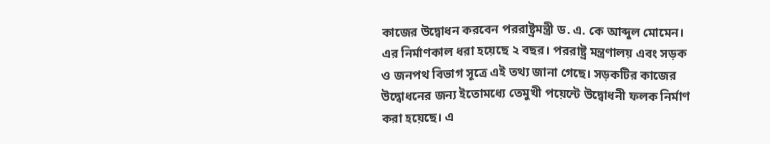কাজের উদ্বোধন করবেন পররাষ্ট্রমন্ত্রী ড. এ. কে আব্দুল মোমেন। এর নির্মাণকাল ধরা হয়েছে ২ বছর। পররাষ্ট্র মন্ত্রণালয় এবং সড়ক ও জনপথ বিভাগ সূত্রে এই তথ্য জানা গেছে। সড়কটির কাজের উদ্বোধনের জন্য ইতোমধ্যে তেমুখী পয়েন্টে উদ্বোধনী ফলক নির্মাণ করা হয়েছে। এ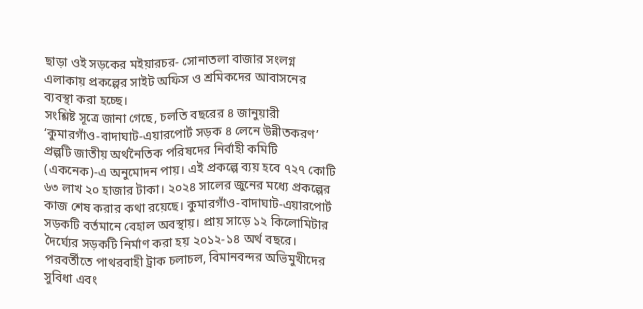ছাড়া ওই সড়কের মইয়ারচর- সোনাতলা বাজার সংলগ্ন এলাকায় প্রকল্পের সাইট অফিস ও শ্রমিকদের আবাসনের ব্যবস্থা করা হচ্ছে।
সংশ্লিষ্ট সূত্রে জানা গেছে, চলতি বছরের ৪ জানুয়ারী ‘কুমারগাঁও-বাদাঘাট-এয়ারপোর্ট সড়ক ৪ লেনে উন্নীতকরণ’ প্রল্পটি জাতীয় অর্থনৈতিক পরিষদের নির্বাহী কমিটি (একনেক)-এ অনুমোদন পায়। এই প্রকল্পে ব্যয় হবে ৭২৭ কোটি ৬৩ লাখ ২০ হাজার টাকা। ২০২৪ সালের জুনের মধ্যে প্রকল্পের কাজ শেষ করার কথা রয়েছে। কুমারগাঁও-বাদাঘাট-এয়ারপোর্ট সড়কটি বর্তমানে বেহাল অবস্থায়। প্রায় সাড়ে ১২ কিলোমিটার দৈর্ঘ্যের সড়কটি নির্মাণ করা হয় ২০১২-১৪ অর্থ বছরে। পরবর্তীতে পাথরবাহী ট্রাক চলাচল, বিমানবন্দর অভিমুখীদের সুবিধা এবং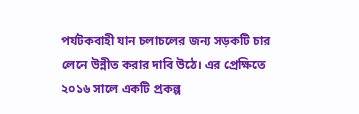পর্যটকবাহী যান চলাচলের জন্য সড়কটি চার লেনে উন্নীত করার দাবি উঠে। এর প্রেক্ষিতে ২০১৬ সালে একটি প্রকল্প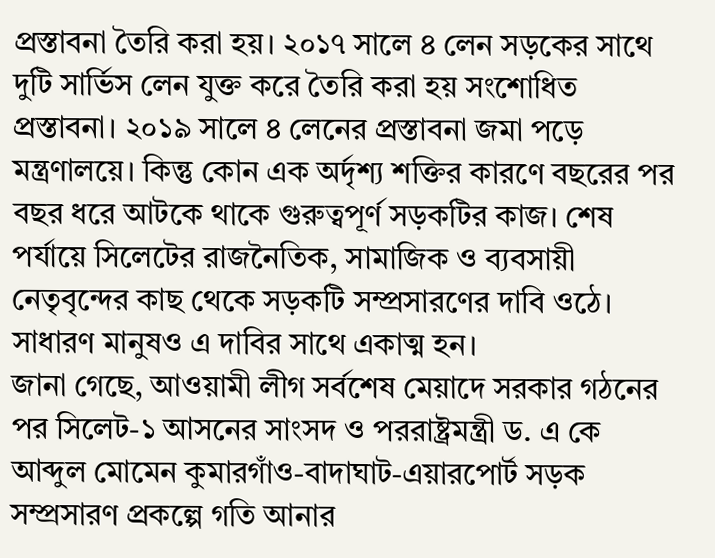প্রস্তাবনা তৈরি করা হয়। ২০১৭ সালে ৪ লেন সড়কের সাথে দুটি সার্ভিস লেন যুক্ত করে তৈরি করা হয় সংশোধিত প্রস্তাবনা। ২০১৯ সালে ৪ লেনের প্রস্তাবনা জমা পড়ে মন্ত্রণালয়ে। কিন্তু কোন এক অর্দৃশ্য শক্তির কারণে বছরের পর বছর ধরে আটকে থাকে গুরুত্বপূর্ণ সড়কটির কাজ। শেষ পর্যায়ে সিলেটের রাজনৈতিক, সামাজিক ও ব্যবসায়ী নেতৃবৃন্দের কাছ থেকে সড়কটি সম্প্রসারণের দাবি ওঠে। সাধারণ মানুষও এ দাবির সাথে একাত্ম হন।
জানা গেছে, আওয়ামী লীগ সর্বশেষ মেয়াদে সরকার গঠনের পর সিলেট-১ আসনের সাংসদ ও পররাষ্ট্রমন্ত্রী ড. এ কে আব্দুল মোমেন কুমারগাঁও-বাদাঘাট-এয়ারপোর্ট সড়ক সম্প্রসারণ প্রকল্পে গতি আনার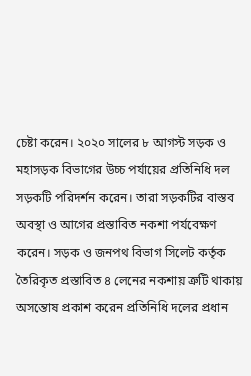চেষ্টা করেন। ২০২০ সালের ৮ আগস্ট সড়ক ও মহাসড়ক বিভাগের উচ্চ পর্যায়ের প্রতিনিধি দল সড়কটি পরিদর্শন করেন। তারা সড়কটির বাস্তব অবস্থা ও আগের প্রস্তাবিত নকশা পর্যবেক্ষণ করেন। সড়ক ও জনপথ বিভাগ সিলেট কর্তৃক তৈরিকৃত প্রস্তাবিত ৪ লেনের নকশায় ত্রুটি থাকায় অসন্তোষ প্রকাশ করেন প্রতিনিধি দলের প্রধান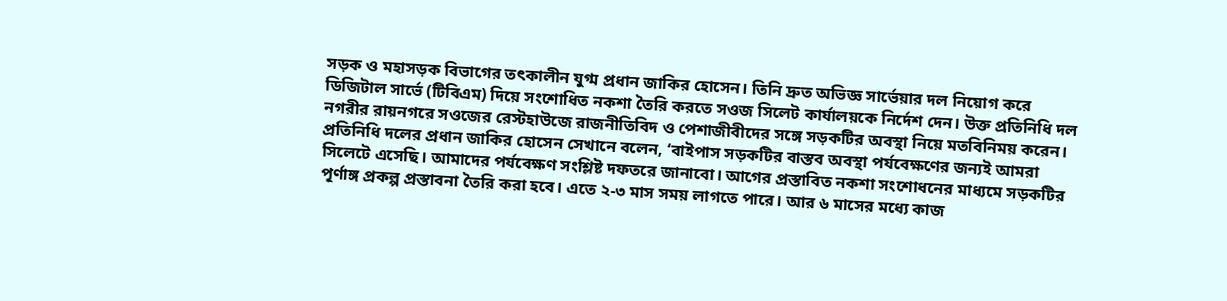সড়ক ও মহাসড়ক বিভাগের তৎকালীন যুগ্ম প্রধান জাকির হোসেন। তিনি দ্রুত অভিজ্ঞ সার্ভেয়ার দল নিয়োগ করে ডিজিটাল সার্ভে (টিবিএম) দিয়ে সংশোধিত নকশা তৈরি করতে সওজ সিলেট কার্যালয়কে নির্দেশ দেন। উক্ত প্রতিনিধি দল নগরীর রায়নগরে সওজের রেস্টহাউজে রাজনীতিবিদ ও পেশাজীবীদের সঙ্গে সড়কটির অবস্থা নিয়ে মতবিনিময় করেন। প্রতিনিধি দলের প্রধান জাকির হোসেন সেখানে বলেন, ‘বাইপাস সড়কটির বাস্তব অবস্থা পর্যবেক্ষণের জন্যই আমরা সিলেটে এসেছি। আমাদের পর্যবেক্ষণ সংশ্লিষ্ট দফতরে জানাবো। আগের প্রস্তাবিত নকশা সংশোধনের মাধ্যমে সড়কটির পূর্ণাঙ্গ প্রকল্প প্রস্তাবনা তৈরি করা হবে। এতে ২-৩ মাস সময় লাগতে পারে। আর ৬ মাসের মধ্যে কাজ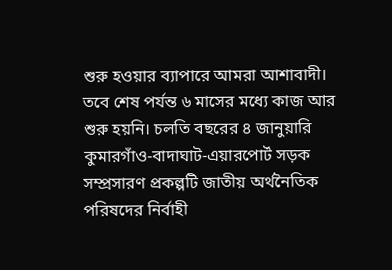শুরু হওয়ার ব্যাপারে আমরা আশাবাদী।
তবে শেষ পর্যন্ত ৬ মাসের মধ্যে কাজ আর শুরু হয়নি। চলতি বছরের ৪ জানুয়ারি কুমারগাঁও-বাদাঘাট-এয়ারপোর্ট সড়ক সম্প্রসারণ প্রকল্পটি জাতীয় অর্থনৈতিক পরিষদের নির্বাহী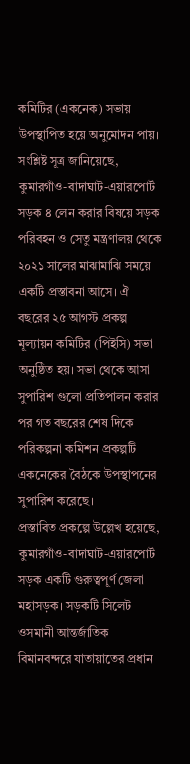কমিটির (একনেক) সভায় উপস্থাপিত হয়ে অনুমোদন পায়।
সংশ্লিষ্ট সূত্র জানিয়েছে, কুমারগাঁও-বাদাঘাট-এয়ারপোর্ট সড়ক ৪ লেন করার বিষয়ে সড়ক পরিবহন ও সেতু মন্ত্রণালয় থেকে ২০২১ সালের মাঝামাঝি সময়ে একটি প্রস্তাবনা আসে। ঐ বছরের ২৫ আগস্ট প্রকল্প মূল্যায়ন কমিটির (পিইসি) সভা অনুষ্ঠিত হয়। সভা থেকে আসা সুপারিশ গুলো প্রতিপালন করার পর গত বছরের শেষ দিকে পরিকল্পনা কমিশন প্রকল্পটি একনেকের বৈঠকে উপস্থাপনের সুপারিশ করেছে।
প্রস্তাবিত প্রকল্পে উল্লেখ হয়েছে, কুমারগাঁও-বাদাঘাট-এয়ারপোর্ট সড়ক একটি গুরুত্বপূর্ণ জেলা মহাসড়ক। সড়কটি সিলেট ওসমানী আন্তর্জাতিক বিমানবন্দরে যাতায়াতের প্রধান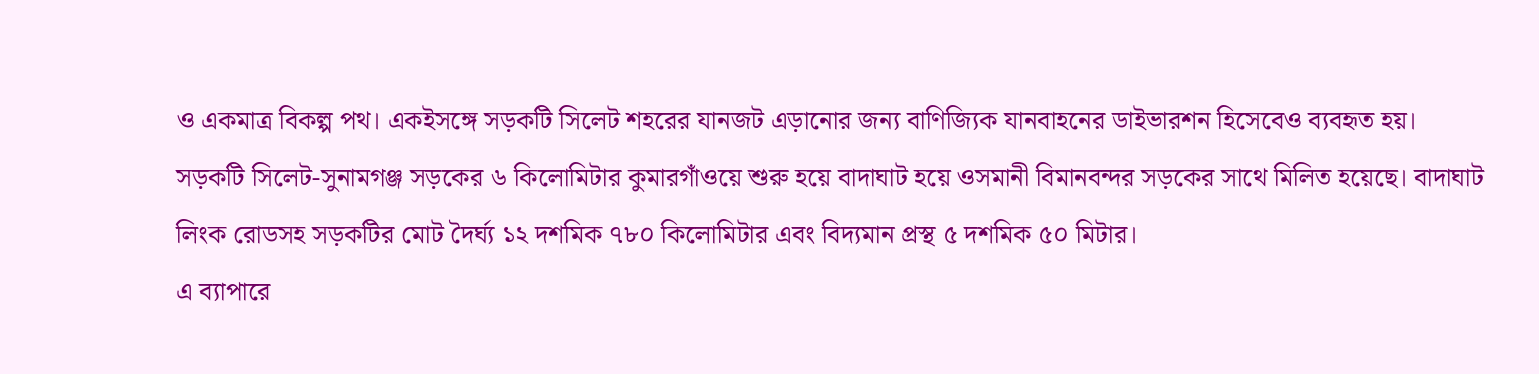ও একমাত্র বিকল্প পথ। একইসঙ্গে সড়কটি সিলেট শহরের যানজট এড়ানোর জন্য বাণিজ্যিক যানবাহনের ডাইভারশন হিসেবেও ব্যবহৃত হয়। সড়কটি সিলেট-সুনামগঞ্জ সড়কের ৬ কিলোমিটার কুমারগাঁওয়ে শুরু হয়ে বাদাঘাট হয়ে ওসমানী বিমানবন্দর সড়কের সাথে মিলিত হয়েছে। বাদাঘাট লিংক রোডসহ সড়কটির মোট দৈর্ঘ্য ১২ দশমিক ৭৮০ কিলোমিটার এবং বিদ্যমান প্রস্থ ৫ দশমিক ৫০ মিটার।
এ ব্যাপারে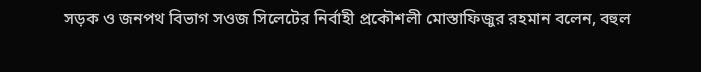সড়ক ও জনপথ বিভাগ সওজ সিলেটের নির্বাহী প্রকৌশলী মোস্তাফিজুর রহমান বলেন, বহুল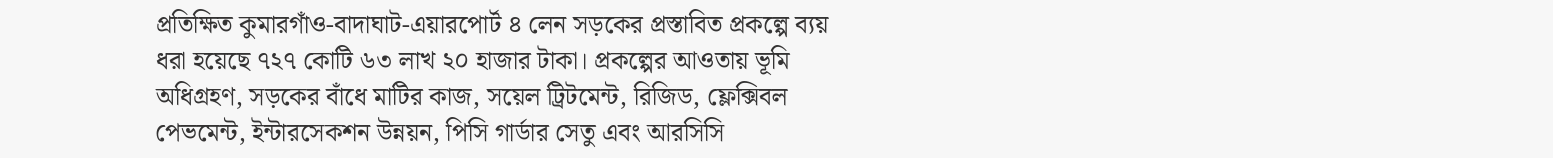প্রতিক্ষিত কুমারগাঁও-বাদাঘাট-এয়ারপোর্ট ৪ লেন সড়কের প্রস্তাবিত প্রকল্পে ব্যয় ধরা হয়েছে ৭২৭ কোটি ৬৩ লাখ ২০ হাজার টাকা। প্রকল্পের আওতায় ভূমি অধিগ্রহণ, সড়কের বাঁধে মাটির কাজ, সয়েল ট্রিটমেন্ট, রিজিড, ফ্লেক্সিবল পেভমেন্ট, ইন্টারসেকশন উন্নয়ন, পিসি গার্ডার সেতু এবং আরসিসি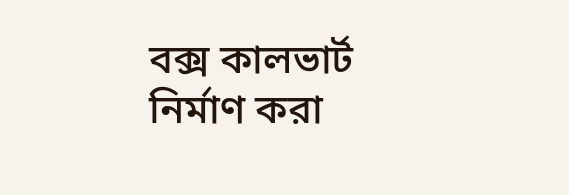বক্স কালভার্ট নির্মাণ করা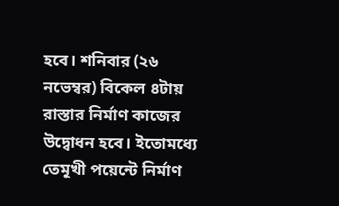হবে। শনিবার (২৬ নভেম্বর) বিকেল ৪টায় রাস্তার নির্মাণ কাজের উদ্বোধন হবে। ইতোমধ্যে তেমূখী পয়েন্টে নির্মাণ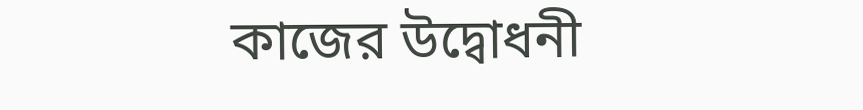কাজের উদ্বোধনী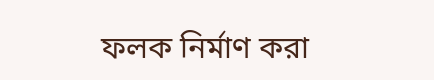ফলক নির্মাণ করা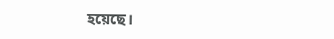হয়েছে।